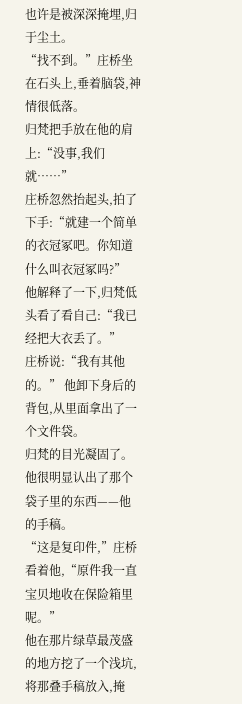也许是被深深掩埋,归于尘土。
“找不到。”庄桥坐在石头上,垂着脑袋,神情很低落。
归梵把手放在他的肩上:“没事,我们就……”
庄桥忽然抬起头,拍了下手:“就建一个简单的衣冠冢吧。你知道什么叫衣冠冢吗?”
他解释了一下,归梵低头看了看自己:“我已经把大衣丢了。”
庄桥说:“我有其他的。” 他卸下身后的背包,从里面拿出了一个文件袋。
归梵的目光凝固了。他很明显认出了那个袋子里的东西——他的手稿。
“这是复印件,”庄桥看着他,“原件我一直宝贝地收在保险箱里呢。”
他在那片绿草最茂盛的地方挖了一个浅坑,将那叠手稿放入,掩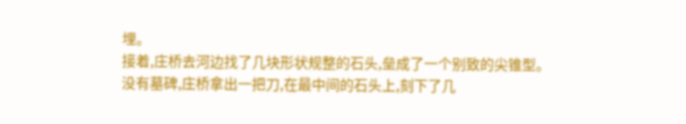埋。
接着,庄桥去河边找了几块形状规整的石头,垒成了一个别致的尖锥型。
没有墓碑,庄桥拿出一把刀,在最中间的石头上,刻下了几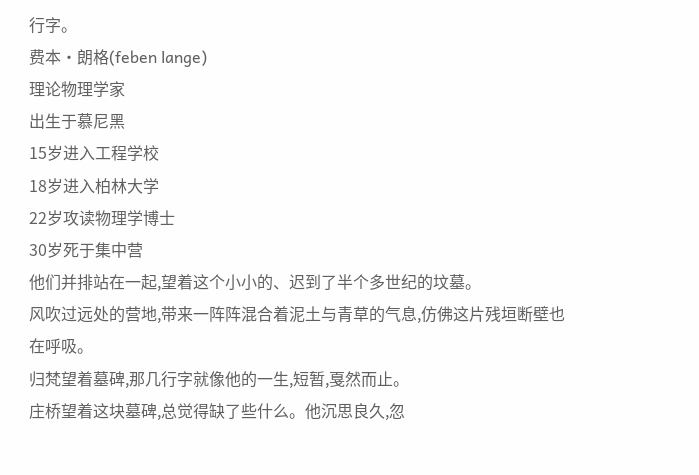行字。
费本·朗格(feben lange)
理论物理学家
出生于慕尼黑
15岁进入工程学校
18岁进入柏林大学
22岁攻读物理学博士
30岁死于集中营
他们并排站在一起,望着这个小小的、迟到了半个多世纪的坟墓。
风吹过远处的营地,带来一阵阵混合着泥土与青草的气息,仿佛这片残垣断壁也在呼吸。
归梵望着墓碑,那几行字就像他的一生,短暂,戛然而止。
庄桥望着这块墓碑,总觉得缺了些什么。他沉思良久,忽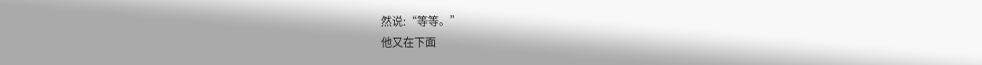然说:“等等。”
他又在下面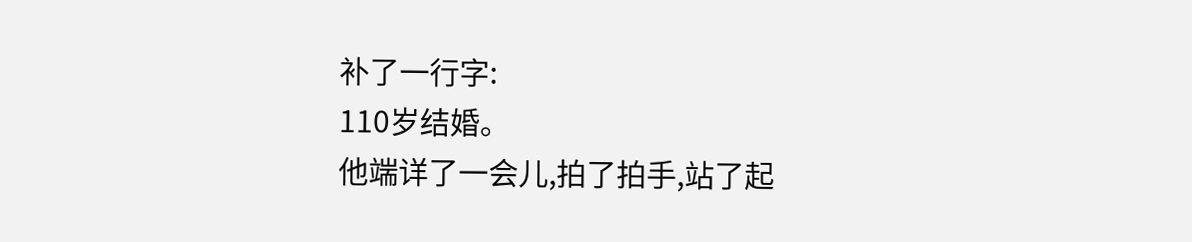补了一行字:
110岁结婚。
他端详了一会儿,拍了拍手,站了起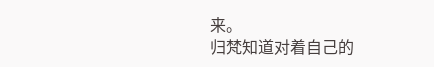来。
归梵知道对着自己的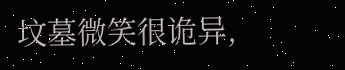坟墓微笑很诡异,